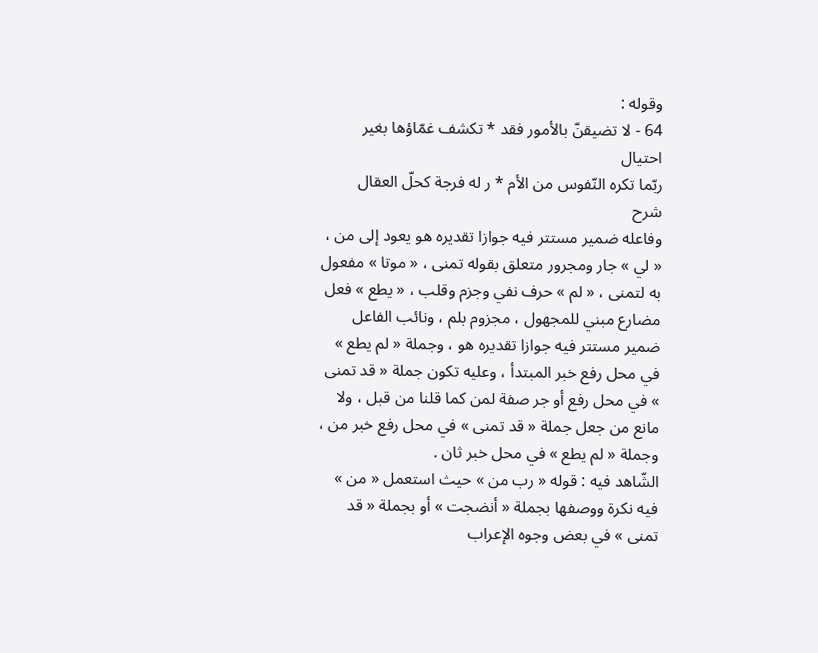وقوله :
64 - لا تضيقنّ بالأمور فقد * تكشف غمّاؤها بغير احتيال
ربّما تكره النّفوس من الأم * ر له فرجة كحلّ العقال
شرح
وفاعله ضمير مستتر فيه جوازا تقديره هو يعود إلى من ، « لي » جار ومجرور متعلق بقوله تمنى ، « موتا » مفعول به لتمنى ، « لم » حرف نفي وجزم وقلب ، « يطع » فعل مضارع مبني للمجهول ، مجزوم بلم ، ونائب الفاعل ضمير مستتر فيه جوازا تقديره هو ، وجملة « لم يطع » في محل رفع خبر المبتدأ ، وعليه تكون جملة « قد تمنى » في محل رفع أو جر صفة لمن كما قلنا من قبل ، ولا مانع من جعل جملة « قد تمنى » في محل رفع خبر من ، وجملة « لم يطع » في محل خبر ثان .
الشّاهد فيه : قوله « رب من » حيث استعمل « من » فيه نكرة ووصفها بجملة « أنضجت » أو بجملة « قد تمنى » في بعض وجوه الإعراب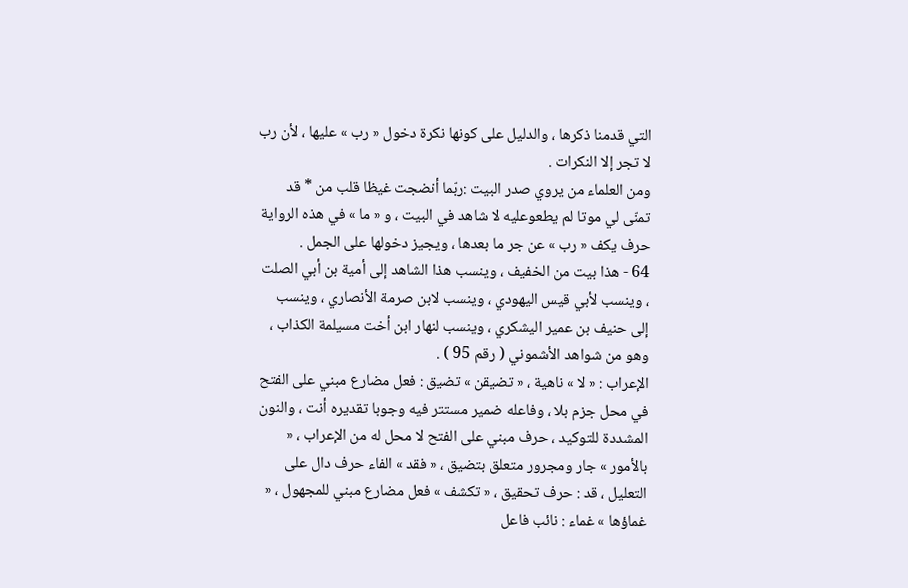التي قدمنا ذكرها ، والدليل على كونها نكرة دخول « رب » عليها ، لأن رب لا تجر إلا النكرات .
ومن العلماء من يروي صدر البيت :ربّما أنضجت غيظا قلب من * قد تمنّى لي موتا لم يطعوعليه لا شاهد في البيت ، و « ما » في هذه الرواية حرف يكف « رب » عن جر ما بعدها ، ويجيز دخولها على الجمل .
64 - هذا بيت من الخفيف ، وينسب هذا الشاهد إلى أمية بن أبي الصلت ، وينسب لأبي قيس اليهودي ، وينسب لابن صرمة الأنصاري ، وينسب إلى حنيف بن عمير اليشكري ، وينسب لنهار ابن أخت مسيلمة الكذاب ، وهو من شواهد الأشموني ( رقم 95 ) .
الإعراب : « لا » ناهية ، « تضيقن » تضيق : فعل مضارع مبني على الفتح في محل جزم بلا ، وفاعله ضمير مستتر فيه وجوبا تقديره أنت ، والنون المشددة للتوكيد ، حرف مبني على الفتح لا محل له من الإعراب ، « بالأمور » جار ومجرور متعلق بتضيق ، « فقد » الفاء حرف دال على التعليل ، قد : حرف تحقيق ، « تكشف » فعل مضارع مبني للمجهول ، « غماؤها » غماء : نائب فاعل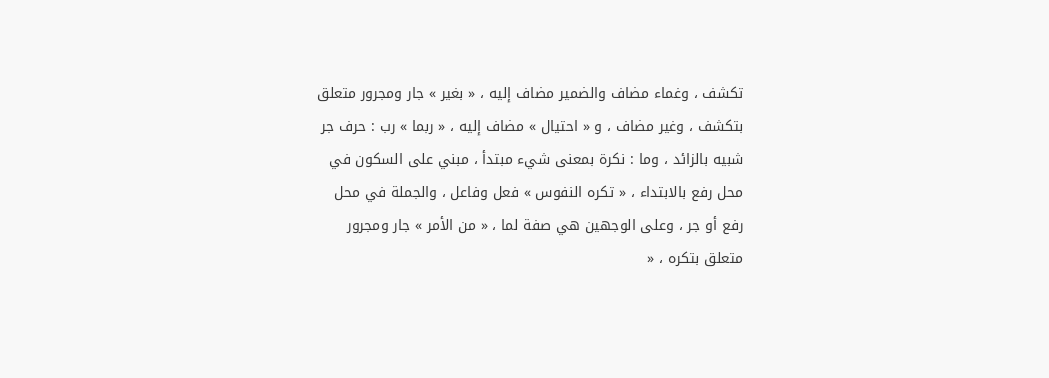تكشف ، وغماء مضاف والضمير مضاف إليه ، « بغير » جار ومجرور متعلق بتكشف ، وغير مضاف ، و « احتيال » مضاف إليه ، « ربما » رب : حرف جر شبيه بالزائد ، وما : نكرة بمعنى شيء مبتدأ ، مبني على السكون في محل رفع بالابتداء ، « تكره النفوس » فعل وفاعل ، والجملة في محل رفع أو جر ، وعلى الوجهين هي صفة لما ، « من الأمر » جار ومجرور متعلق بتكره ، «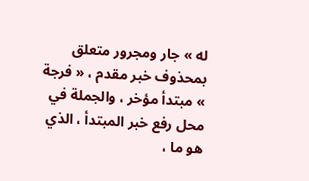له » جار ومجرور متعلق بمحذوف خبر مقدم ، « فرجة » مبتدأ مؤخر ، والجملة في محل رفع خبر المبتدأ ، الذي هو ما ،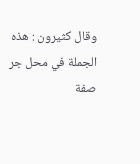وقال كثيرون : هذه الجملة في محل جر صفة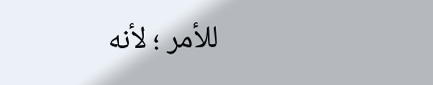للأمر ؛ لأنه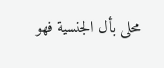محلى بأل الجنسية فهو